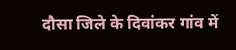दौसा जिले के दिवांकर गांव में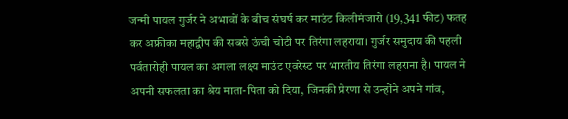जन्मी पायल गुर्जर ने अभावों के बीच संघर्ष कर माउंट किलीमंजारो (19,341 फीट) फतह कर अफ्रीका महाद्वीप की सबसे ऊंची चोटी पर तिरंगा लहराया। गुर्जर समुदाय की पहली पर्वतारोही पायल का अगला लक्ष्य माउंट एवरेस्ट पर भारतीय तिरंगा लहराना है। पायल ने अपनी सफलता का श्रेय माता-पिता को दिया, जिनकी प्रेरणा से उन्होंने अपने गांव,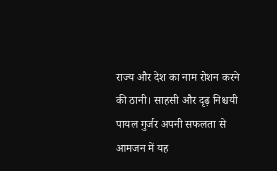राज्य और देश का नाम रोशन करने की ठानी। साहसी और दृढ़ निश्चयी पायल गुर्जर अपनी सफलता से आमजन में यह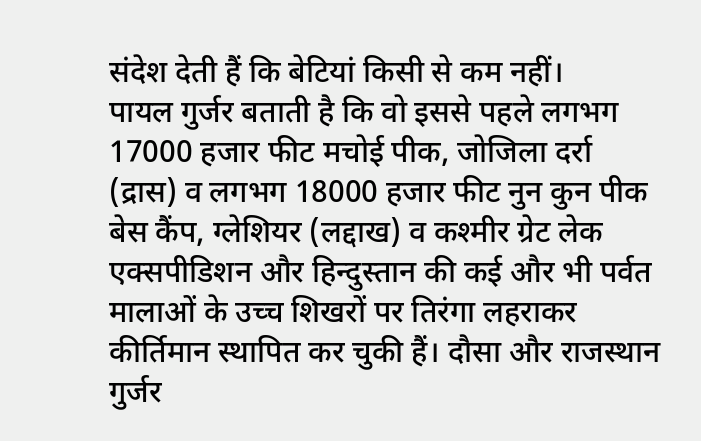संदेश देती हैं कि बेटियां किसी से कम नहीं।
पायल गुर्जर बताती है कि वो इससे पहले लगभग 17000 हजार फीट मचोई पीक, जोजिला दर्रा (द्रास) व लगभग 18000 हजार फीट नुन कुन पीक बेस कैंप, ग्लेशियर (लद्दाख) व कश्मीर ग्रेट लेक एक्सपीडिशन और हिन्दुस्तान की कई और भी पर्वत मालाओं के उच्च शिखरों पर तिरंगा लहराकर कीर्तिमान स्थापित कर चुकी हैं। दौसा और राजस्थान गुर्जर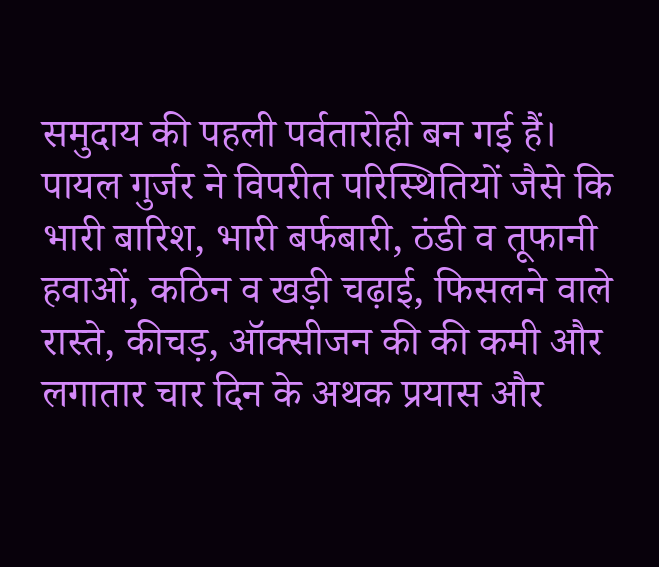समुदाय की पहली पर्वतारोही बन गई हैं।
पायल गुर्जर ने विपरीत परिस्थितियों जैसे कि भारी बारिश, भारी बर्फबारी, ठंडी व तूफानी हवाओं, कठिन व खड़ी चढ़ाई, फिसलने वाले रास्ते, कीचड़, ऑक्सीजन की की कमी और लगातार चार दिन के अथक प्रयास और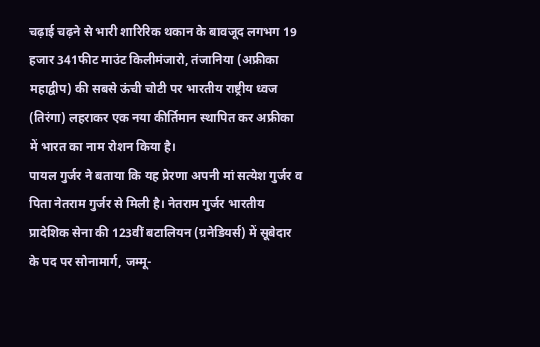चढ़ाई चढ़ने से भारी शारिरिक थकान के बावजूद लगभग 19 हजार 341फीट माउंट किलीमंजारो, तंजानिया (अफ्रीका महाद्वीप) की सबसे ऊंची चोटी पर भारतीय राष्ट्रीय ध्वज (तिरंगा) लहराकर एक नया कीर्तिमान स्थापित कर अफ्रीका में भारत का नाम रोशन किया है।
पायल गुर्जर ने बताया कि यह प्रेरणा अपनी मां सत्येश गुर्जर व पिता नेतराम गुर्जर से मिली है। नेतराम गुर्जर भारतीय प्रादेशिक सेना की 123वीं बटालियन (ग्रनेडियर्स) में सूबेदार के पद पर सोनामार्ग, जम्मू-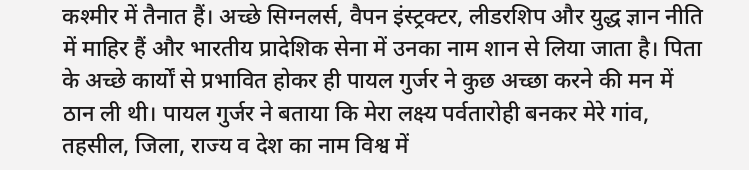कश्मीर में तैनात हैं। अच्छे सिग्नलर्स, वैपन इंस्ट्रक्टर, लीडरशिप और युद्ध ज्ञान नीति में माहिर हैं और भारतीय प्रादेशिक सेना में उनका नाम शान से लिया जाता है। पिता के अच्छे कार्यों से प्रभावित होकर ही पायल गुर्जर ने कुछ अच्छा करने की मन में ठान ली थी। पायल गुर्जर ने बताया कि मेरा लक्ष्य पर्वतारोही बनकर मेरे गांव, तहसील, जिला, राज्य व देश का नाम विश्व में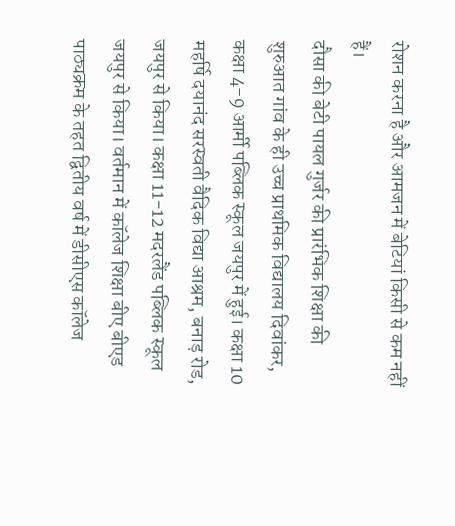रोशन करना है और आमजन में बेटियां किसी से कम नहीं हैं।
दौसा की बेटी पायल गुर्जर की प्रारंभिक शिक्षा की शुरुआत गांव के ही उच्च प्राथमिक विद्यालय दिवांकर, कक्षा 4-9 आर्मी पब्लिक स्कूल जयपुर में हुई। कक्षा 10 महर्षि दयानंद सरस्वती वैदिक विद्या आश्रम, बनाड़ रोड, जयपुर से किया। कक्षा 11-12 मदरलैंड पब्लिक स्कूल जयपुर से किया। वर्तमान में कॉलेज शिक्षा बीए बीएड पाठ्यक्रम के तहत द्वितीय वर्ष में डीसीएस कॉलेज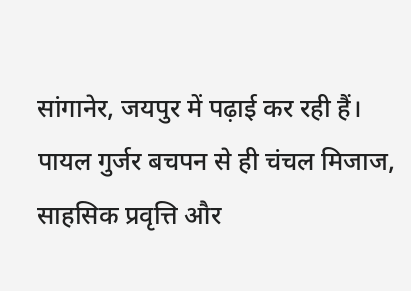सांगानेर, जयपुर में पढ़ाई कर रही हैं। पायल गुर्जर बचपन से ही चंचल मिजाज, साहसिक प्रवृत्ति और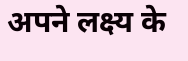अपने लक्ष्य के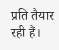प्रति तैयार रही हैं।